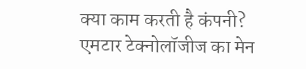क्या काम करती है कंपनी?
एमटार टेक्नोलॉजीज का मेन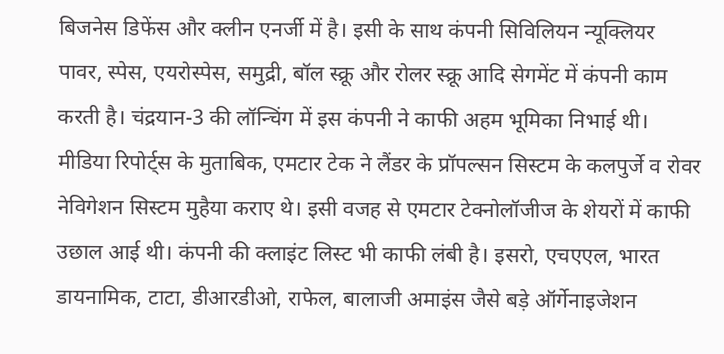बिजनेस डिफेंस और क्लीन एनर्जी में है। इसी के साथ कंपनी सिविलियन न्यूक्लियर पावर, स्पेस, एयरोस्पेस, समुद्री, बॉल स्क्रू और रोलर स्क्रू आदि सेगमेंट में कंपनी काम करती है। चंद्रयान-3 की लॉन्चिंग में इस कंपनी ने काफी अहम भूमिका निभाई थी। मीडिया रिपोर्ट्स के मुताबिक, एमटार टेक ने लैंडर के प्रॉपल्सन सिस्टम के कलपुर्जे व रोवर नेविगेशन सिस्टम मुहैया कराए थे। इसी वजह से एमटार टेक्नोलॉजीज के शेयरों में काफी उछाल आई थी। कंपनी की क्लाइंट लिस्ट भी काफी लंबी है। इसरो, एचएएल, भारत डायनामिक, टाटा, डीआरडीओ, राफेल, बालाजी अमाइंस जैसे बड़े ऑर्गेनाइजेशन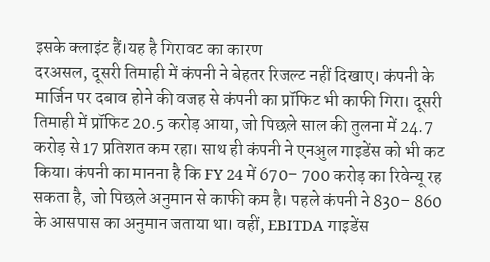इसके क्लाइंट हैं।यह है गिरावट का कारण
दरअसल, दूसरी तिमाही में कंपनी ने बेहतर रिजल्ट नहीं दिखाए। कंपनी के मार्जिन पर दबाव होने की वजह से कंपनी का प्रॉफिट भी काफी गिरा। दूसरी तिमाही में प्रॉफिट 20.5 करोड़ आया, जो पिछले साल की तुलना में 24.7 करोड़ से 17 प्रतिशत कम रहा। साथ ही कंपनी ने एनअुल गाइडेंस को भी कट किया। कंपनी का मानना है कि FY 24 में 670– 700 करोड़ का रिवेन्यू रह सकता है, जो पिछले अनुमान से काफी कम है। पहले कंपनी ने 830– 860 के आसपास का अनुमान जताया था। वहीं, EBITDA गाइडेंस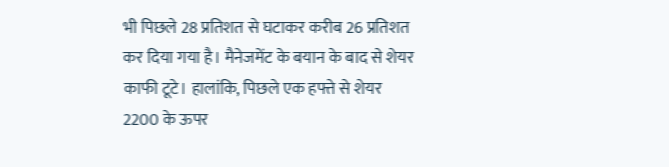भी पिछले 28 प्रतिशत से घटाकर करीब 26 प्रतिशत कर दिया गया है। मैनेजमेंट के बयान के बाद से शेयर काफी टूटे। हालांकि, पिछले एक हफ्ते से शेयर 2200 के ऊपर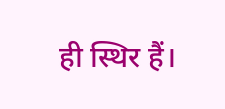ही स्थिर हैं।